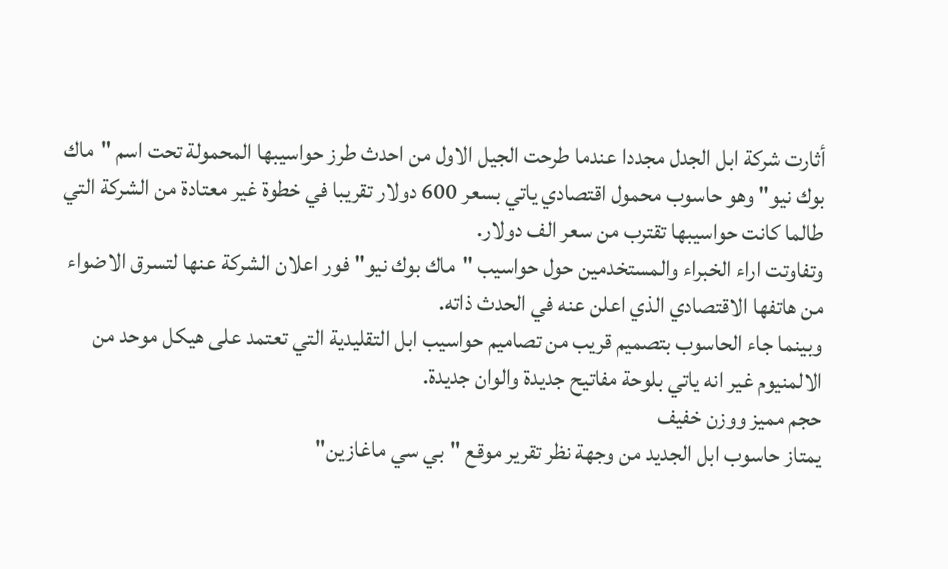أثارت شركة ابل الجدل مجددا عندما طرحت الجيل الاول من احدث طرز حواسيبها المحمولة تحت اسم "ماك بوك نيو" وهو حاسوب محمول اقتصادي ياتي بسعر 600 دولار تقريبا في خطوة غير معتادة من الشركة التي طالما كانت حواسيبها تقترب من سعر الف دولار.
وتفاوتت اراء الخبراء والمستخدمين حول حواسيب "ماك بوك نيو" فور اعلان الشركة عنها لتسرق الاضواء من هاتفها الاقتصادي الذي اعلن عنه في الحدث ذاته.
وبينما جاء الحاسوب بتصميم قريب من تصاميم حواسيب ابل التقليدية التي تعتمد على هيكل موحد من الالمنيوم غير انه ياتي بلوحة مفاتيح جديدة والوان جديدة.
حجم مميز ووزن خفيف
يمتاز حاسوب ابل الجديد من وجهة نظر تقرير موقع "بي سي ماغازين"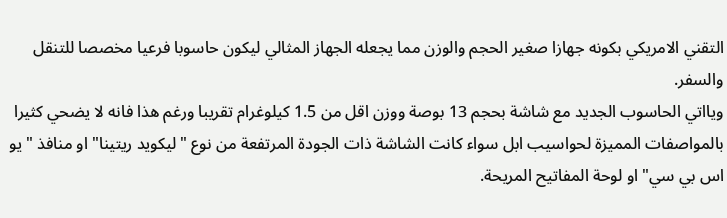التقني الامريكي بكونه جهازا صغير الحجم والوزن مما يجعله الجهاز المثالي ليكون حاسوبا فرعيا مخصصا للتنقل والسفر.
ويااتي الحاسوب الجديد مع شاشة بحجم 13 بوصة ووزن اقل من 1.5 كيلوغرام تقريبا ورغم هذا فانه لا يضحي كثيرا بالمواصفات المميزة لحواسيب ابل سواء كانت الشاشة ذات الجودة المرتفعة من نوع "ليكويد ريتينا" او منافذ "يو اس بي سي" او لوحة المفاتيح المريحة.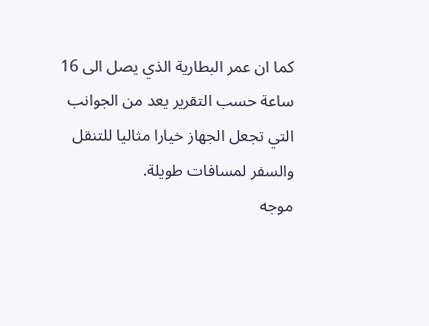كما ان عمر البطارية الذي يصل الى 16 ساعة حسب التقرير يعد من الجوانب التي تجعل الجهاز خيارا مثاليا للتنقل والسفر لمسافات طويلة.
موجه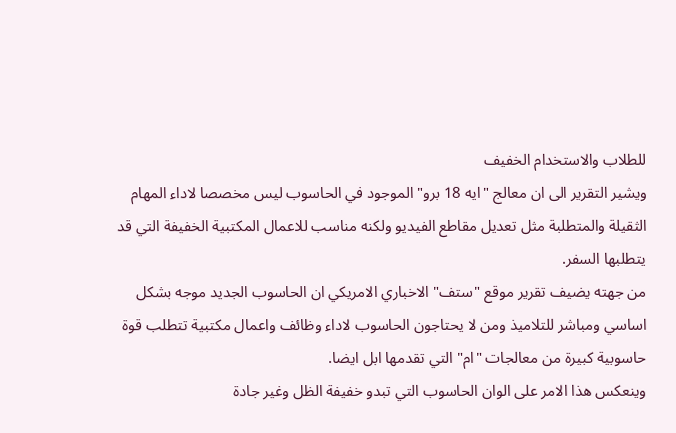للطلاب والاستخدام الخفيف
ويشير التقرير الى ان معالج "ايه 18 برو" الموجود في الحاسوب ليس مخصصا لاداء المهام الثقيلة والمتطلبة مثل تعديل مقاطع الفيديو ولكنه مناسب للاعمال المكتبية الخفيفة التي قد يتطلبها السفر.
من جهته يضيف تقرير موقع "ستف" الاخباري الامريكي ان الحاسوب الجديد موجه بشكل اساسي ومباشر للتلاميذ ومن لا يحتاجون الحاسوب لاداء وظائف واعمال مكتبية تتطلب قوة حاسوبية كبيرة من معالجات "ام" التي تقدمها ابل ايضا.
وينعكس هذا الامر على الوان الحاسوب التي تبدو خفيفة الظل وغير جادة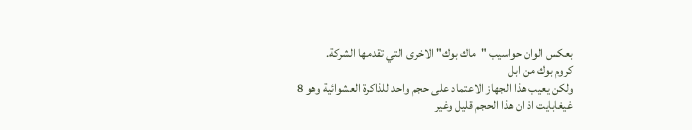بعكس الوان حواسيب "ماك بوك" الاخرى التي تقدمها الشركة.
كروم بوك من ابل
ولكن يعيب هذا الجهاز الاعتماد على حجم واحد للذاكرة العشوائية وهو 8 غيغابايت اذ ان هذا الحجم قليل وغير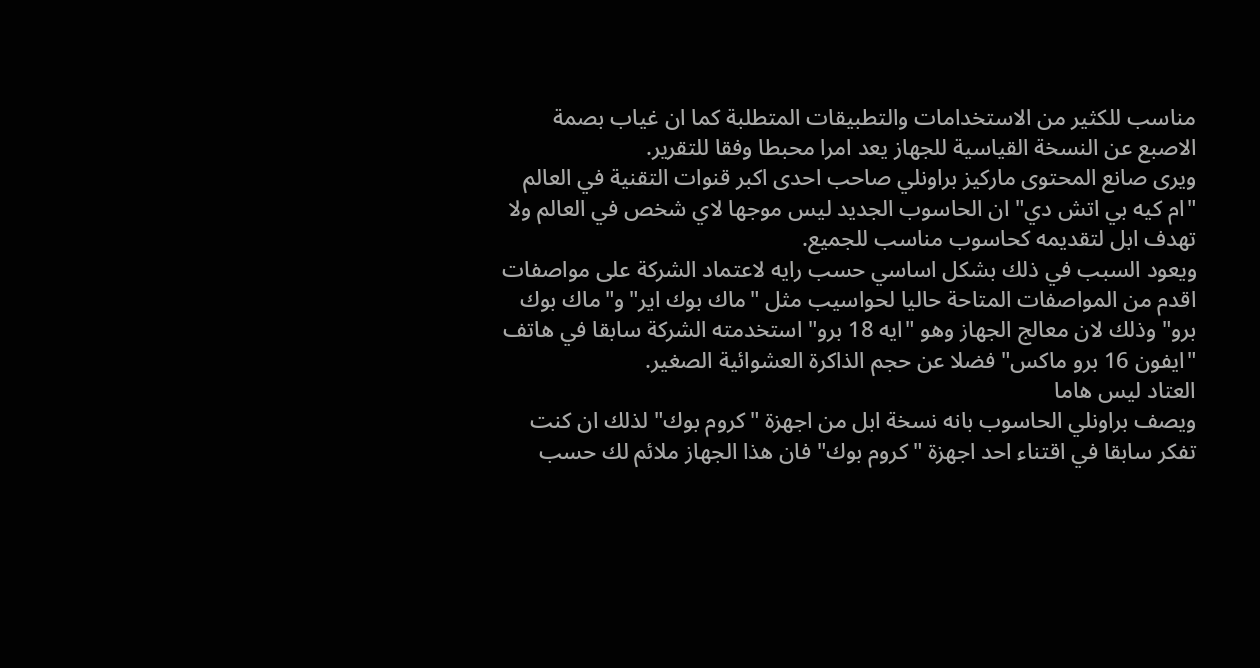مناسب للكثير من الاستخدامات والتطبيقات المتطلبة كما ان غياب بصمة الاصبع عن النسخة القياسية للجهاز يعد امرا محبطا وفقا للتقرير.
ويرى صانع المحتوى ماركيز براونلي صاحب احدى اكبر قنوات التقنية في العالم "ام كيه بي اتش دي" ان الحاسوب الجديد ليس موجها لاي شخص في العالم ولا تهدف ابل لتقديمه كحاسوب مناسب للجميع.
ويعود السبب في ذلك بشكل اساسي حسب رايه لاعتماد الشركة على مواصفات اقدم من المواصفات المتاحة حاليا لحواسيب مثل "ماك بوك اير" و"ماك بوك برو" وذلك لان معالج الجهاز وهو "ايه 18 برو" استخدمته الشركة سابقا في هاتف "ايفون 16 برو ماكس" فضلا عن حجم الذاكرة العشوائية الصغير.
العتاد ليس هاما
ويصف براونلي الحاسوب بانه نسخة ابل من اجهزة "كروم بوك" لذلك ان كنت تفكر سابقا في اقتناء احد اجهزة "كروم بوك" فان هذا الجهاز ملائم لك حسب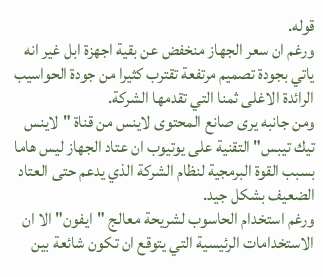قوله.
ورغم ان سعر الجهاز منخفض عن بقية اجهزة ابل غير انه ياتي بجودة تصميم مرتفعة تقترب كثيرا من جودة الحواسيب الرائدة الاغلى ثمنا التي تقدمها الشركة.
ومن جانبه يرى صانع المحتوى لاينس من قناة "لاينس تيك تيبس" التقنية على يوتيوب ان عتاد الجهاز ليس هاما بسبب القوة البرمجية لنظام الشركة الذي يدعم حتى العتاد الضعيف بشكل جيد.
ورغم استخدام الحاسوب لشريحة معالج "ايفون" الا ان الاستخدامات الرئيسية التي يتوقع ان تكون شائعة بين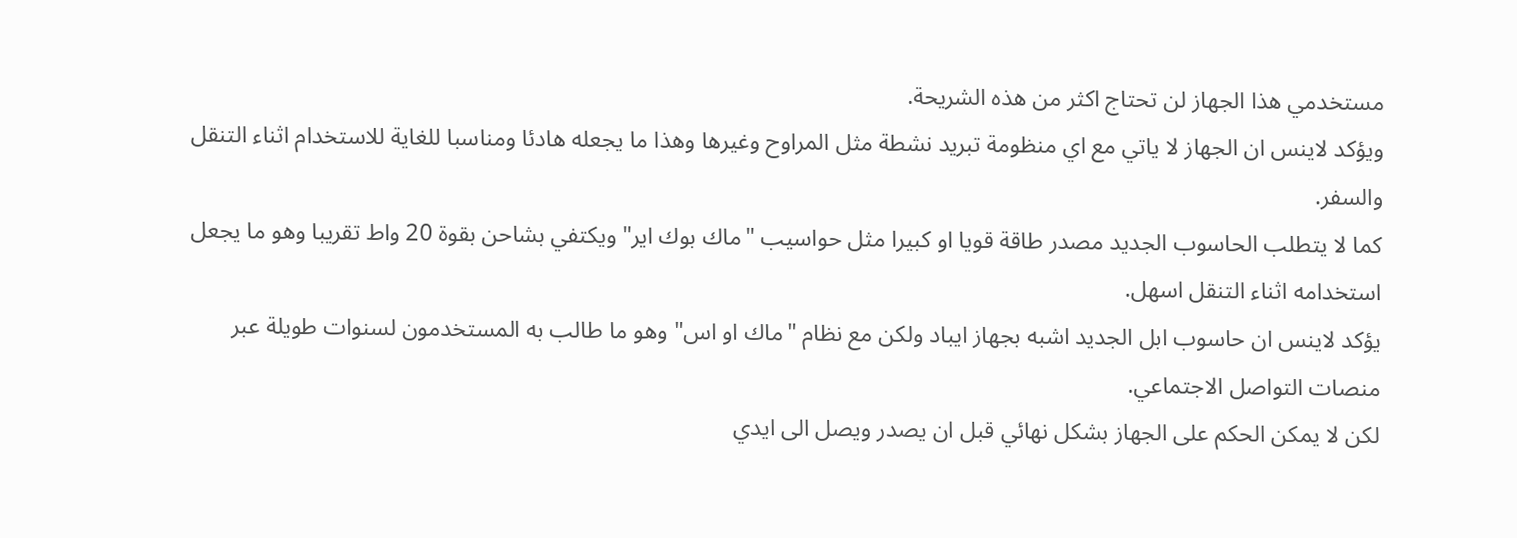مستخدمي هذا الجهاز لن تحتاج اكثر من هذه الشريحة.
ويؤكد لاينس ان الجهاز لا ياتي مع اي منظومة تبريد نشطة مثل المراوح وغيرها وهذا ما يجعله هادئا ومناسبا للغاية للاستخدام اثناء التنقل والسفر.
كما لا يتطلب الحاسوب الجديد مصدر طاقة قويا او كبيرا مثل حواسيب "ماك بوك اير" ويكتفي بشاحن بقوة 20 واط تقريبا وهو ما يجعل استخدامه اثناء التنقل اسهل.
يؤكد لاينس ان حاسوب ابل الجديد اشبه بجهاز ايباد ولكن مع نظام "ماك او اس" وهو ما طالب به المستخدمون لسنوات طويلة عبر منصات التواصل الاجتماعي.
لكن لا يمكن الحكم على الجهاز بشكل نهائي قبل ان يصدر ويصل الى ايدي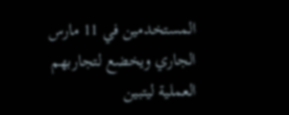المستخدمين في 11 مارس الجاري ويخضع لتجاربهم العملية ليتبين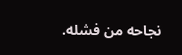نجاحه من فشله.